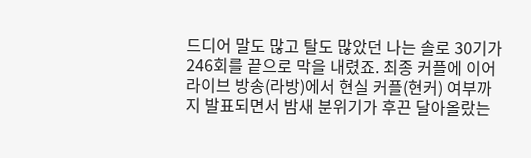드디어 말도 많고 탈도 많았던 나는 솔로 30기가 246회를 끝으로 막을 내렸죠. 최종 커플에 이어 라이브 방송(라방)에서 현실 커플(현커) 여부까지 발표되면서 밤새 분위기가 후끈 달아올랐는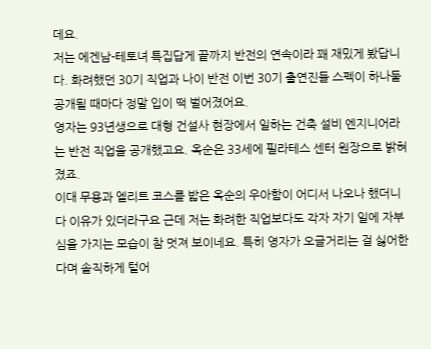데요.
저는 에겐남-테토녀 특집답게 끝까지 반전의 연속이라 꽤 재밌게 봤답니다. 화려했던 30기 직업과 나이 반전 이번 30기 출연진들 스펙이 하나둘 공개될 때마다 정말 입이 떡 벌어졌어요.
영자는 93년생으로 대형 건설사 현장에서 일하는 건축 설비 엔지니어라는 반전 직업을 공개했고요. 옥순은 33세에 필라테스 센터 원장으로 밝혀졌죠.
이대 무용과 엘리트 코스를 밟은 옥순의 우아함이 어디서 나오나 했더니 다 이유가 있더라구요 근데 저는 화려한 직업보다도 각자 자기 일에 자부심을 가지는 모습이 참 멋져 보이네요. 특히 영자가 오글거리는 걸 싫어한다며 솔직하게 털어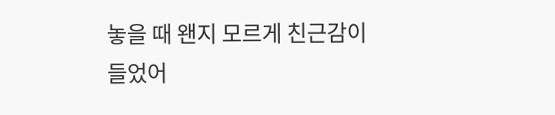놓을 때 왠지 모르게 친근감이 들었어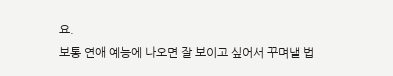요.
보통 연애 예능에 나오면 잘 보이고 싶어서 꾸며낼 법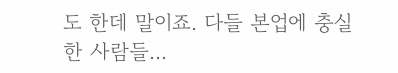도 한데 말이죠. 다들 본업에 충실한 사람들...